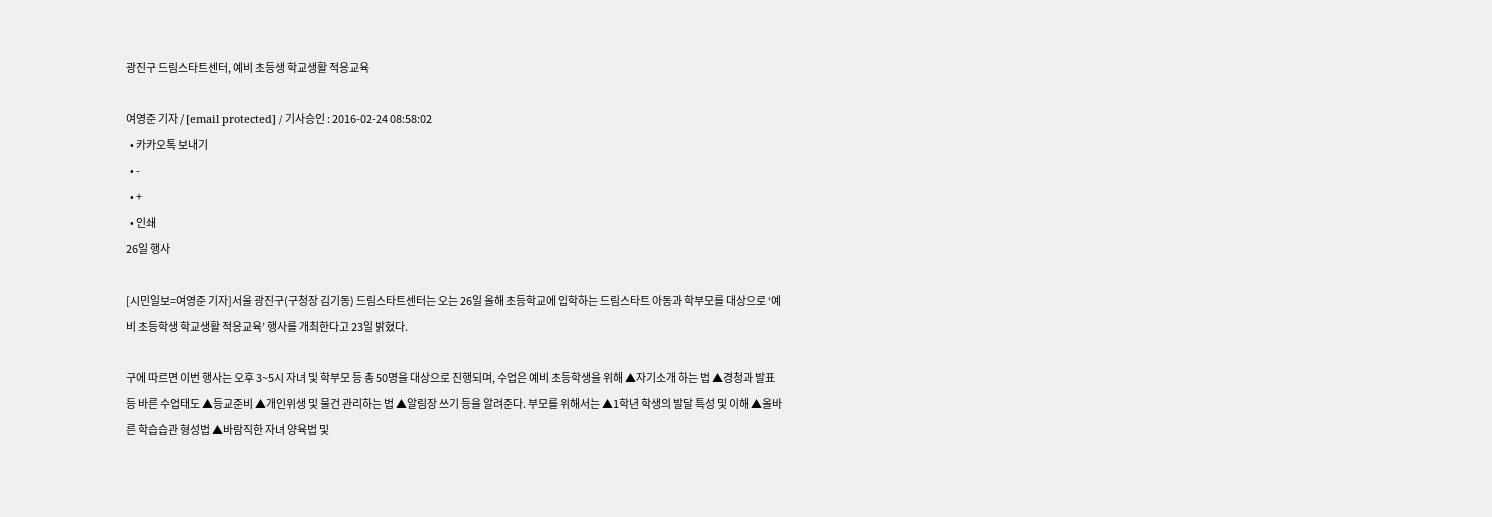광진구 드림스타트센터, 예비 초등생 학교생활 적응교육

여영준 기자 / [email protected] / 기사승인 : 2016-02-24 08:58:02
  • 카카오톡 보내기
  • -
  • +
  • 인쇄
26일 행사

[시민일보=여영준 기자]서울 광진구(구청장 김기동) 드림스타트센터는 오는 26일 올해 초등학교에 입학하는 드림스타트 아동과 학부모를 대상으로 ‘예비 초등학생 학교생활 적응교육’ 행사를 개최한다고 23일 밝혔다.

구에 따르면 이번 행사는 오후 3~5시 자녀 및 학부모 등 총 50명을 대상으로 진행되며, 수업은 예비 초등학생을 위해 ▲자기소개 하는 법 ▲경청과 발표 등 바른 수업태도 ▲등교준비 ▲개인위생 및 물건 관리하는 법 ▲알림장 쓰기 등을 알려준다. 부모를 위해서는 ▲1학년 학생의 발달 특성 및 이해 ▲올바른 학습습관 형성법 ▲바람직한 자녀 양육법 및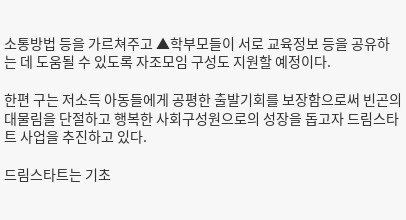소통방법 등을 가르쳐주고 ▲학부모들이 서로 교육정보 등을 공유하는 데 도움될 수 있도록 자조모임 구성도 지원할 예정이다.

한편 구는 저소득 아동들에게 공평한 출발기회를 보장함으로써 빈곤의 대물림을 단절하고 행복한 사회구성원으로의 성장을 돕고자 드림스타트 사업을 추진하고 있다.

드림스타트는 기초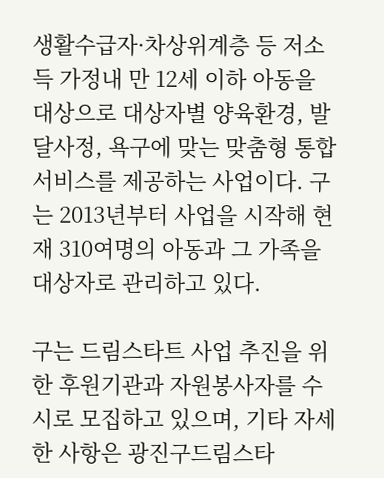생활수급자·차상위계층 등 저소득 가정내 만 12세 이하 아동을 대상으로 대상자별 양육환경, 발달사정, 욕구에 맞는 맞춤형 통합서비스를 제공하는 사업이다. 구는 2013년부터 사업을 시작해 현재 310여명의 아동과 그 가족을 대상자로 관리하고 있다.

구는 드림스타트 사업 추진을 위한 후원기관과 자원봉사자를 수시로 모집하고 있으며, 기타 자세한 사항은 광진구드림스타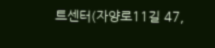트센터(자양로11길 47,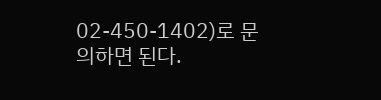02-450-1402)로 문의하면 된다.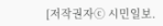[저작권자ⓒ 시민일보.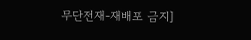무단전재-재배포 금지]